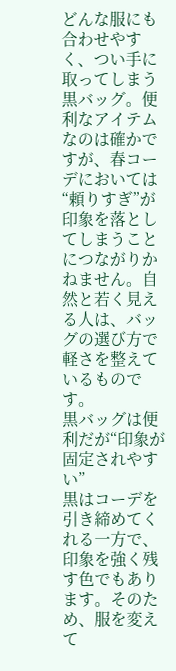どんな服にも合わせやすく、つい手に取ってしまう黒バッグ。便利なアイテムなのは確かですが、春コーデにおいては“頼りすぎ”が印象を落としてしまうことにつながりかねません。自然と若く見える人は、バッグの選び方で軽さを整えているものです。
黒バッグは便利だが“印象が固定されやすい”
黒はコーデを引き締めてくれる一方で、印象を強く残す色でもあります。そのため、服を変えて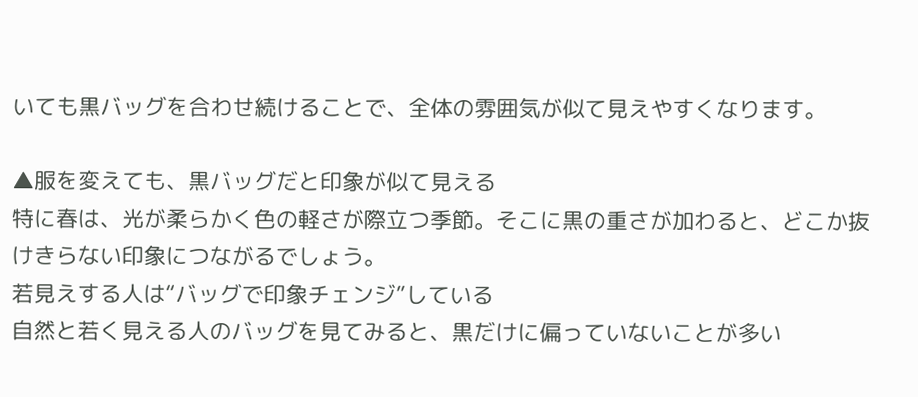いても黒バッグを合わせ続けることで、全体の雰囲気が似て見えやすくなります。

▲服を変えても、黒バッグだと印象が似て見える
特に春は、光が柔らかく色の軽さが際立つ季節。そこに黒の重さが加わると、どこか抜けきらない印象につながるでしょう。
若見えする人は“バッグで印象チェンジ”している
自然と若く見える人のバッグを見てみると、黒だけに偏っていないことが多い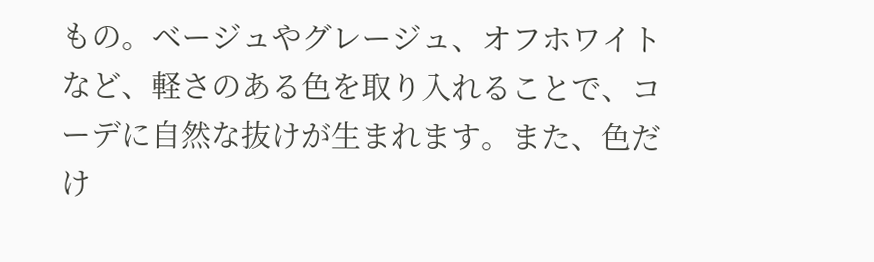もの。ベージュやグレージュ、オフホワイトなど、軽さのある色を取り入れることで、コーデに自然な抜けが生まれます。また、色だけ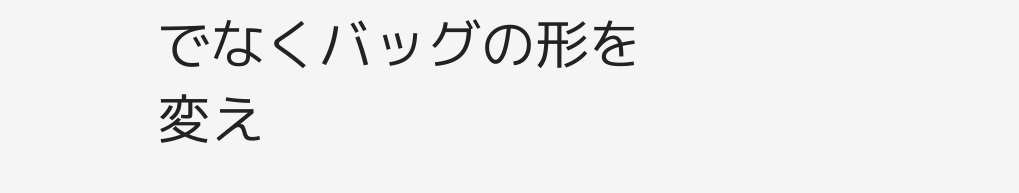でなくバッグの形を変え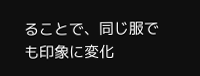ることで、同じ服でも印象に変化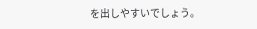を出しやすいでしょう。